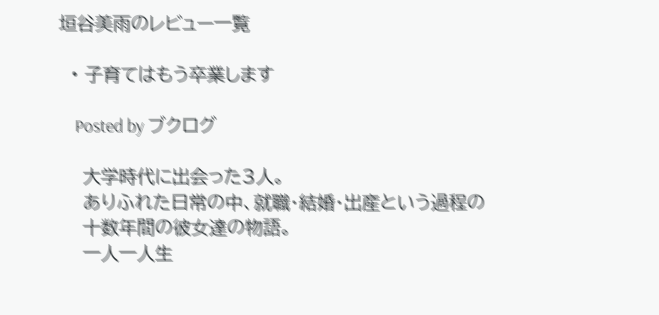垣谷美雨のレビュー一覧

  • 子育てはもう卒業します

    Posted by ブクログ

    大学時代に出会った3人。
    ありふれた日常の中、就職・結婚・出産という過程の
    十数年間の彼女達の物語。
    一人一人生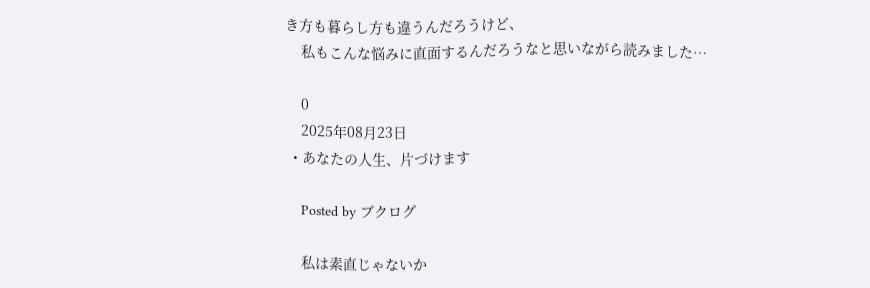き方も暮らし方も違うんだろうけど、
    私もこんな悩みに直面するんだろうなと思いながら読みました…

    0
    2025年08月23日
  • あなたの人生、片づけます

    Posted by ブクログ

    私は素直じゃないか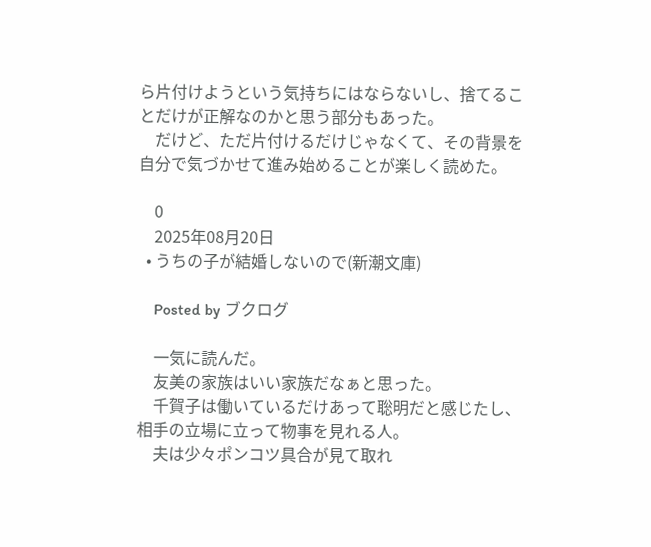ら片付けようという気持ちにはならないし、捨てることだけが正解なのかと思う部分もあった。
    だけど、ただ片付けるだけじゃなくて、その背景を自分で気づかせて進み始めることが楽しく読めた。

    0
    2025年08月20日
  • うちの子が結婚しないので(新潮文庫)

    Posted by ブクログ

    一気に読んだ。
    友美の家族はいい家族だなぁと思った。
    千賀子は働いているだけあって聡明だと感じたし、相手の立場に立って物事を見れる人。
    夫は少々ポンコツ具合が見て取れ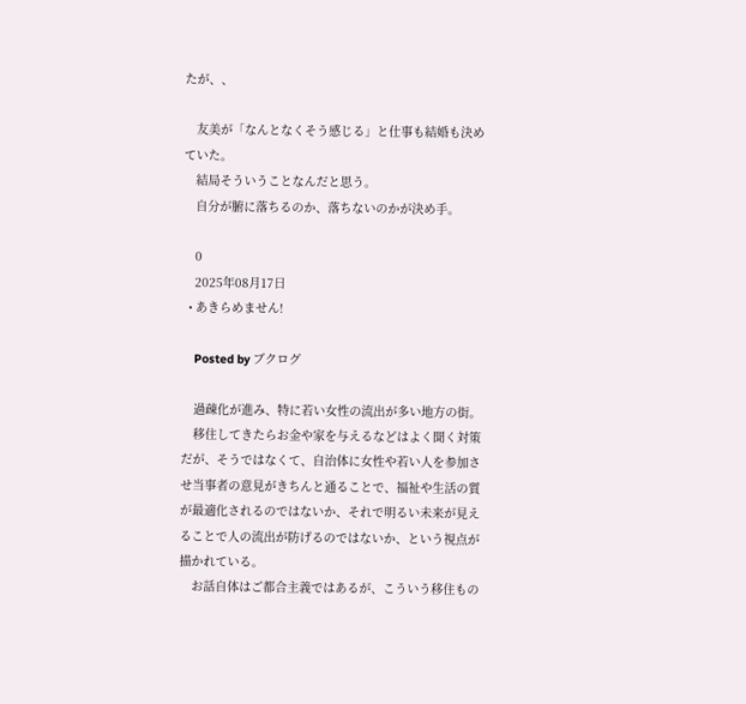たが、、

    友美が「なんとなくそう感じる」と仕事も結婚も決めていた。
    結局そういうことなんだと思う。
    自分が腑に落ちるのか、落ちないのかが決め手。

    0
    2025年08月17日
  • あきらめません!

    Posted by ブクログ

    過疎化が進み、特に若い女性の流出が多い地方の街。
    移住してきたらお金や家を与えるなどはよく聞く対策だが、そうではなくて、自治体に女性や若い人を参加させ当事者の意見がきちんと通ることで、福祉や生活の質が最適化されるのではないか、それで明るい未来が見えることで人の流出が防げるのではないか、という視点が描かれている。
    お話自体はご都合主義ではあるが、こういう移住もの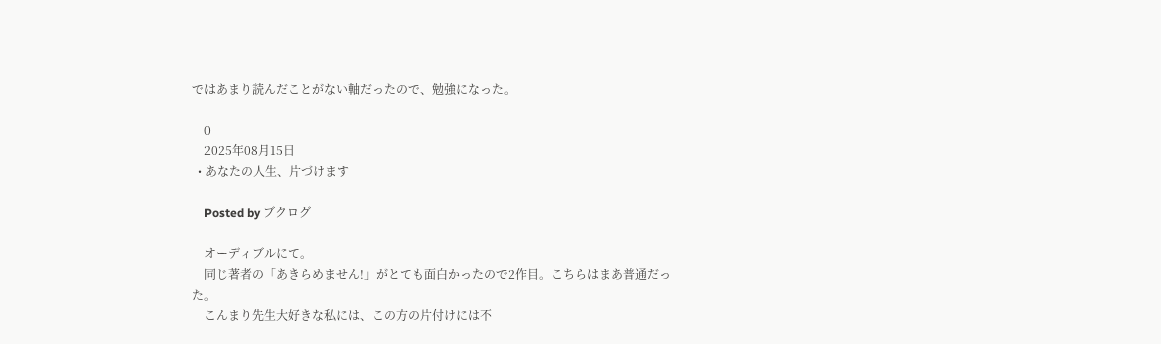ではあまり読んだことがない軸だったので、勉強になった。

    0
    2025年08月15日
  • あなたの人生、片づけます

    Posted by ブクログ

    オーディブルにて。
    同じ著者の「あきらめません!」がとても面白かったので2作目。こちらはまあ普通だった。
    こんまり先生大好きな私には、この方の片付けには不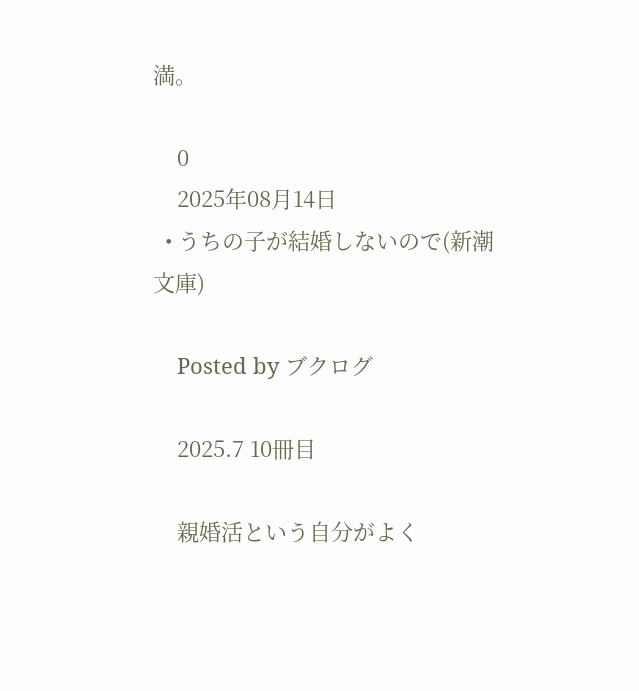満。

    0
    2025年08月14日
  • うちの子が結婚しないので(新潮文庫)

    Posted by ブクログ

    2025.7 10冊目

    親婚活という自分がよく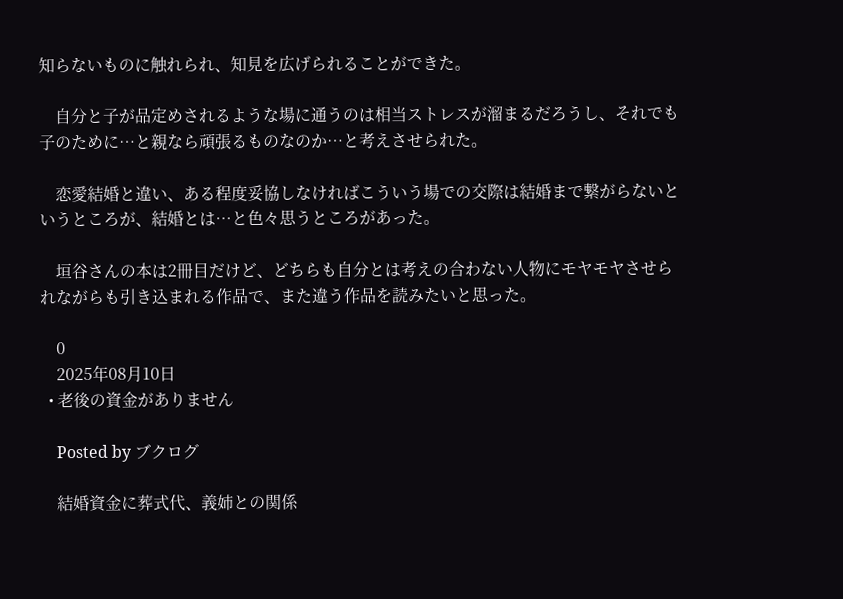知らないものに触れられ、知見を広げられることができた。

    自分と子が品定めされるような場に通うのは相当ストレスが溜まるだろうし、それでも子のために…と親なら頑張るものなのか…と考えさせられた。

    恋愛結婚と違い、ある程度妥協しなければこういう場での交際は結婚まで繋がらないというところが、結婚とは…と色々思うところがあった。

    垣谷さんの本は2冊目だけど、どちらも自分とは考えの合わない人物にモヤモヤさせられながらも引き込まれる作品で、また違う作品を読みたいと思った。

    0
    2025年08月10日
  • 老後の資金がありません

    Posted by ブクログ

    結婚資金に葬式代、義姉との関係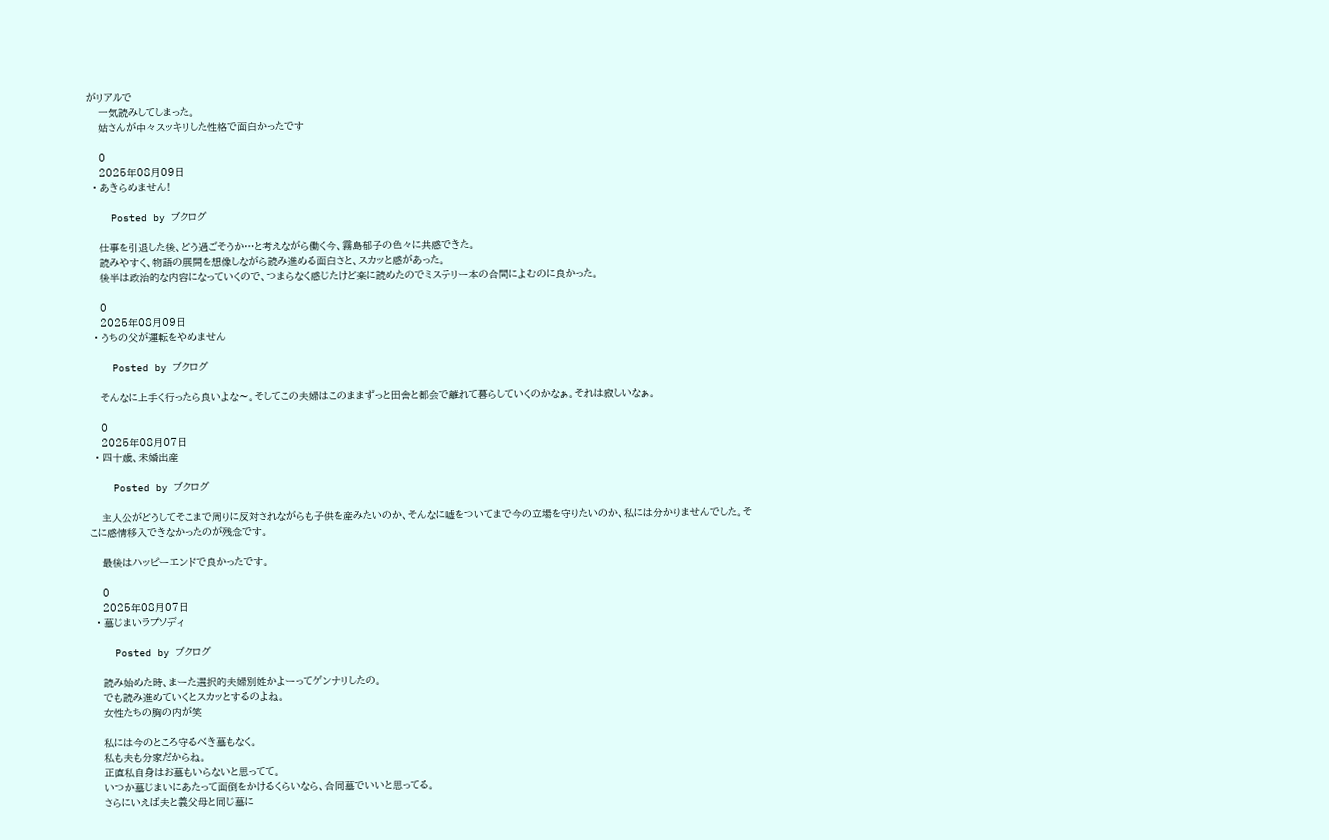がリアルで
    一気読みしてしまった。
    姑さんが中々スッキリした性格で面白かったです

    0
    2025年08月09日
  • あきらめません!

    Posted by ブクログ

    仕事を引退した後、どう過ごそうか…と考えながら働く今、霧島郁子の色々に共感できた。
    読みやすく、物語の展開を想像しながら読み進める面白さと、スカッと感があった。
    後半は政治的な内容になっていくので、つまらなく感じたけど楽に読めたのでミステリー本の合間によむのに良かった。

    0
    2025年08月09日
  • うちの父が運転をやめません

    Posted by ブクログ

    そんなに上手く行ったら良いよな〜。そしてこの夫婦はこのままずっと田舎と都会で離れて暮らしていくのかなぁ。それは寂しいなぁ。

    0
    2025年08月07日
  • 四十歳、未婚出産

    Posted by ブクログ

    主人公がどうしてそこまで周りに反対されながらも子供を産みたいのか、そんなに嘘をついてまで今の立場を守りたいのか、私には分かりませんでした。そこに感情移入できなかったのが残念です。

    最後はハッピーエンドで良かったです。

    0
    2025年08月07日
  • 墓じまいラプソディ

    Posted by ブクログ

    読み始めた時、まーた選択的夫婦別姓かよーってゲンナリしたの。
    でも読み進めていくとスカッとするのよね。
    女性たちの胸の内が笑

    私には今のところ守るべき墓もなく。
    私も夫も分家だからね。
    正直私自身はお墓もいらないと思ってて。
    いつか墓じまいにあたって面倒をかけるくらいなら、合同墓でいいと思ってる。
    さらにいえば夫と義父母と同じ墓に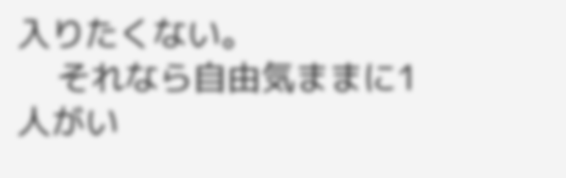入りたくない。
    それなら自由気ままに1人がい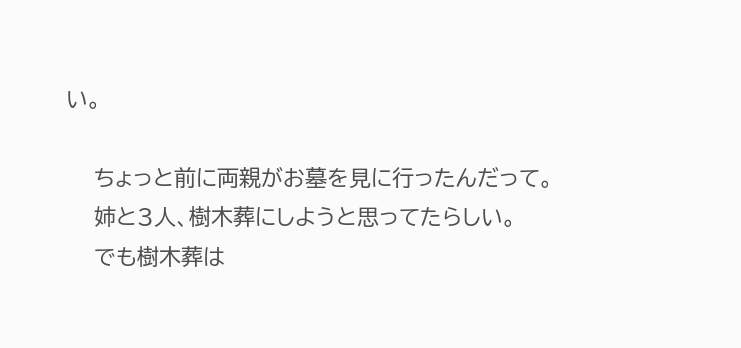い。

    ちょっと前に両親がお墓を見に行ったんだって。
    姉と3人、樹木葬にしようと思ってたらしい。
    でも樹木葬は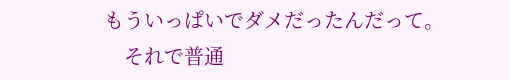もういっぱいでダメだったんだって。
    それで普通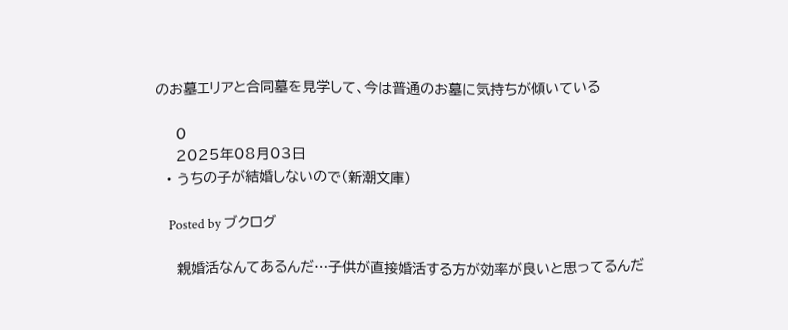のお墓エリアと合同墓を見学して、今は普通のお墓に気持ちが傾いている

    0
    2025年08月03日
  • うちの子が結婚しないので(新潮文庫)

    Posted by ブクログ

    親婚活なんてあるんだ…子供が直接婚活する方が効率が良いと思ってるんだ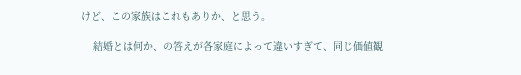けど、この家族はこれもありか、と思う。

    結婚とは何か、の答えが各家庭によって違いすぎて、同じ価値観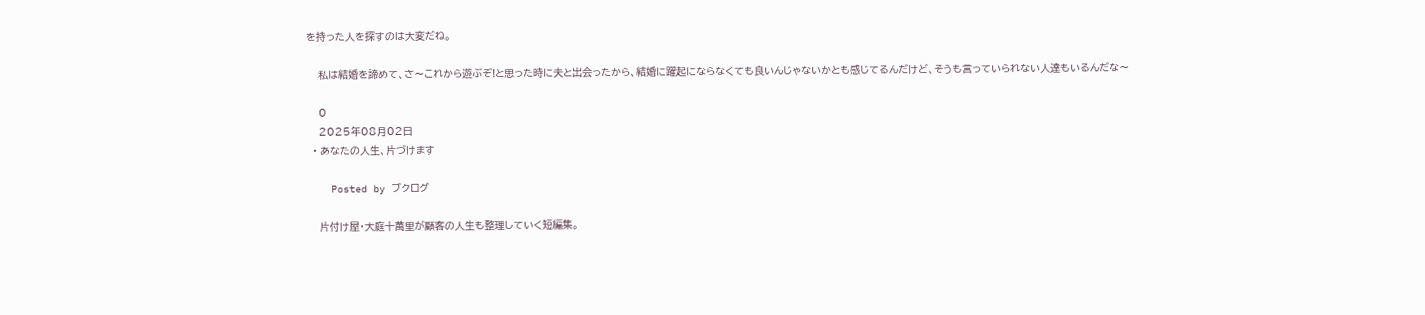を持った人を探すのは大変だね。

    私は結婚を諦めて、さ〜これから遊ぶぞ!と思った時に夫と出会ったから、結婚に躍起にならなくても良いんじゃないかとも感じてるんだけど、そうも言っていられない人達もいるんだな〜

    0
    2025年08月02日
  • あなたの人生、片づけます

    Posted by ブクログ

    片付け屋・大庭十萬里が顧客の人生も整理していく短編集。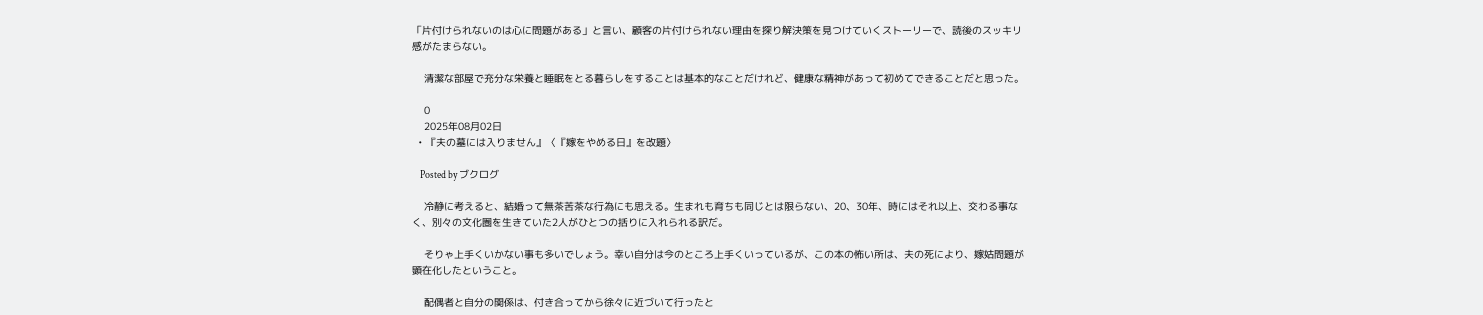「片付けられないのは心に問題がある」と言い、顧客の片付けられない理由を探り解決策を見つけていくストーリーで、読後のスッキリ感がたまらない。

    清潔な部屋で充分な栄養と睡眠をとる暮らしをすることは基本的なことだけれど、健康な精神があって初めてできることだと思った。

    0
    2025年08月02日
  • 『夫の墓には入りません』〈『嫁をやめる日』を改題〉

    Posted by ブクログ

    冷静に考えると、結婚って無茶苦茶な行為にも思える。生まれも育ちも同じとは限らない、20、30年、時にはそれ以上、交わる事なく、別々の文化圏を生きていた2人がひとつの括りに入れられる訳だ。

    そりゃ上手くいかない事も多いでしょう。幸い自分は今のところ上手くいっているが、この本の怖い所は、夫の死により、嫁姑問題が顕在化したということ。

    配偶者と自分の関係は、付き合ってから徐々に近づいて行ったと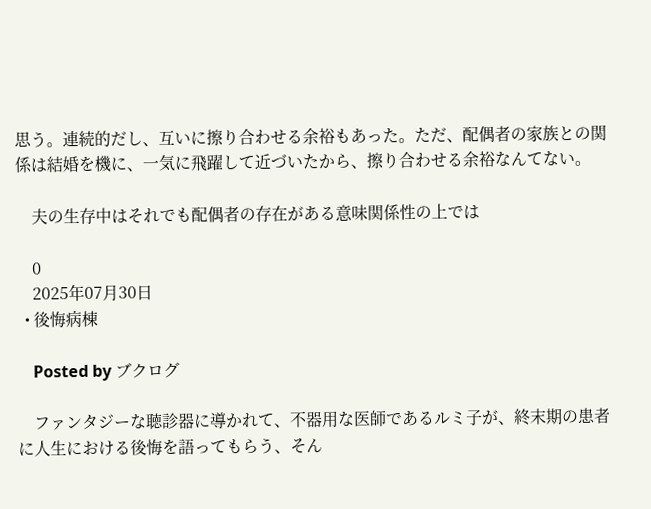思う。連続的だし、互いに擦り合わせる余裕もあった。ただ、配偶者の家族との関係は結婚を機に、一気に飛躍して近づいたから、擦り合わせる余裕なんてない。

    夫の生存中はそれでも配偶者の存在がある意味関係性の上では

    0
    2025年07月30日
  • 後悔病棟

    Posted by ブクログ

    ファンタジーな聴診器に導かれて、不器用な医師であるルミ子が、終末期の患者に人生における後悔を語ってもらう、そん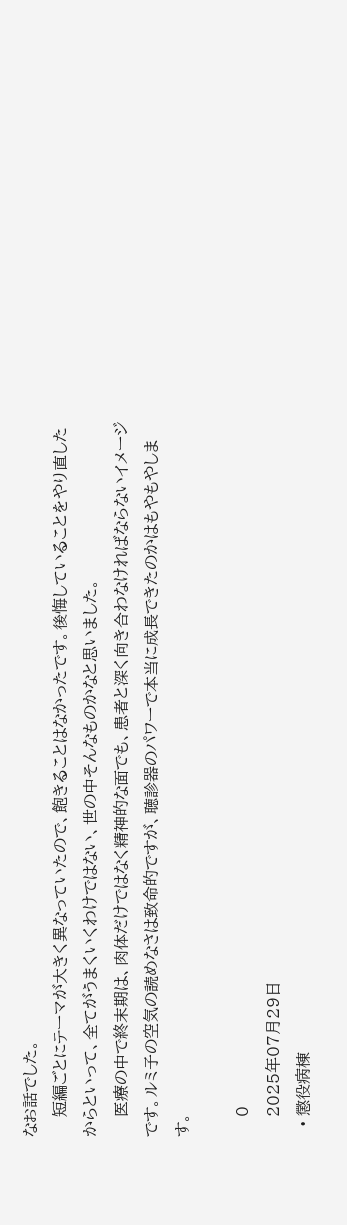なお話でした。
    短編ごとにテーマが大きく異なっていたので、飽きることはなかったです。後悔していることをやり直したからといって、全てがうまくいくわけではない、世の中そんなものかなと思いました。
    医療の中で終末期は、肉体だけではなく精神的な面でも、患者と深く向き合わなければならないイメージです。ルミ子の空気の読めなさは致命的ですが、聴診器のパワーで本当に成長できたのかはもやもやします。

    0
    2025年07月29日
  • 懲役病棟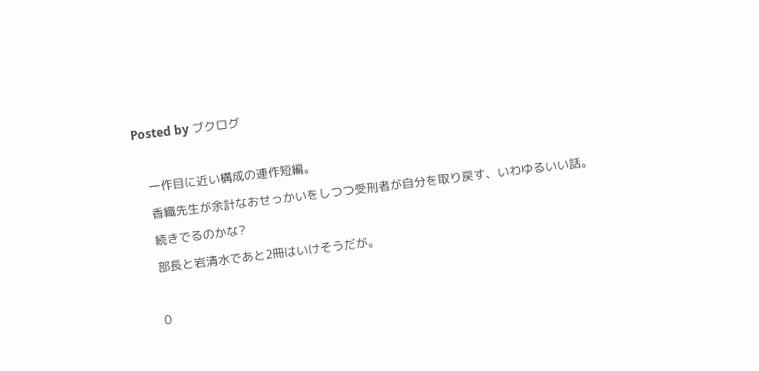Posted by ブクログ

    一作目に近い構成の連作短編。
    香織先生が余計なおせっかいをしつつ受刑者が自分を取り戻す、いわゆるいい話。
    続きでるのかな?
    部長と岩清水であと2冊はいけそうだが。

    0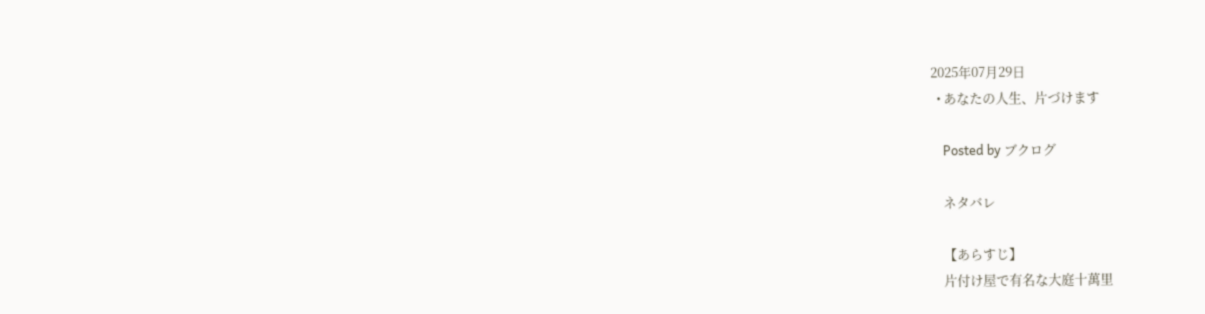2025年07月29日
  • あなたの人生、片づけます

    Posted by ブクログ

    ネタバレ

    【あらすじ】
    片付け屋で有名な大庭十萬里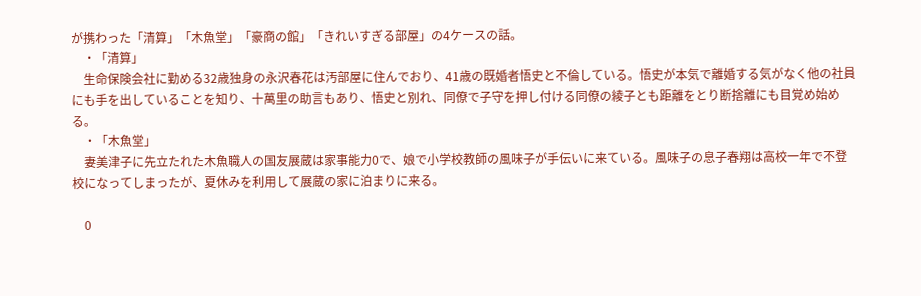が携わった「清算」「木魚堂」「豪商の館」「きれいすぎる部屋」の4ケースの話。
    ・「清算」
    生命保険会社に勤める32歳独身の永沢春花は汚部屋に住んでおり、41歳の既婚者悟史と不倫している。悟史が本気で離婚する気がなく他の社員にも手を出していることを知り、十萬里の助言もあり、悟史と別れ、同僚で子守を押し付ける同僚の綾子とも距離をとり断捨離にも目覚め始める。
    ・「木魚堂」
    妻美津子に先立たれた木魚職人の国友展蔵は家事能力0で、娘で小学校教師の風味子が手伝いに来ている。風味子の息子春翔は高校一年で不登校になってしまったが、夏休みを利用して展蔵の家に泊まりに来る。

    0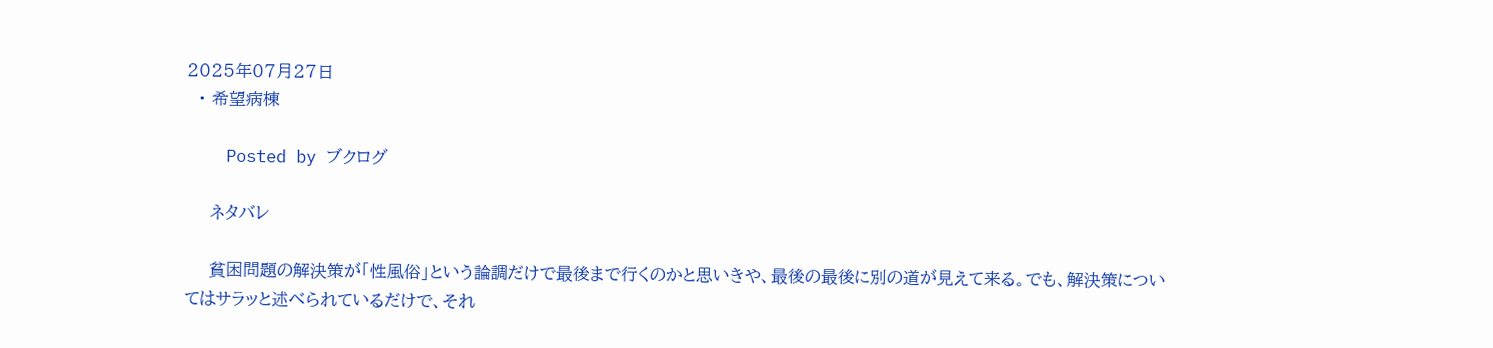2025年07月27日
  • 希望病棟

    Posted by ブクログ

    ネタバレ

    貧困問題の解決策が「性風俗」という論調だけで最後まで行くのかと思いきや、最後の最後に別の道が見えて来る。でも、解決策についてはサラッと述べられているだけで、それ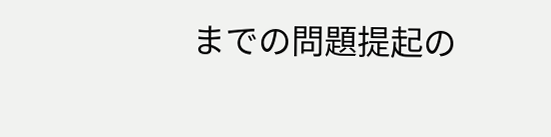までの問題提起の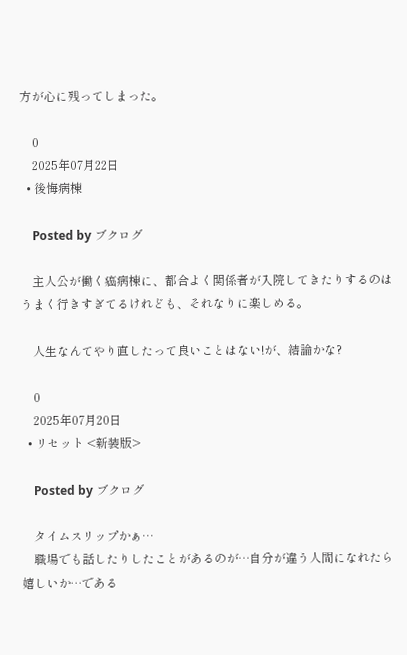方が心に残ってしまった。

    0
    2025年07月22日
  • 後悔病棟

    Posted by ブクログ

    主人公が働く癌病棟に、都合よく関係者が入院してきたりするのはうまく行きすぎてるけれども、それなりに楽しめる。

    人生なんてやり直したって良いことはない!が、結論かな?

    0
    2025年07月20日
  • リセット <新装版>

    Posted by ブクログ

    タイムスリップかぁ…
    職場でも話したりしたことがあるのが…自分が違う人間になれたら嬉しいか…である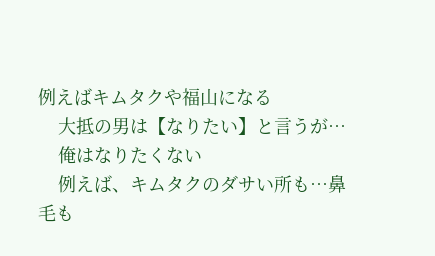例えばキムタクや福山になる
    大抵の男は【なりたい】と言うが…
    俺はなりたくない
    例えば、キムタクのダサい所も…鼻毛も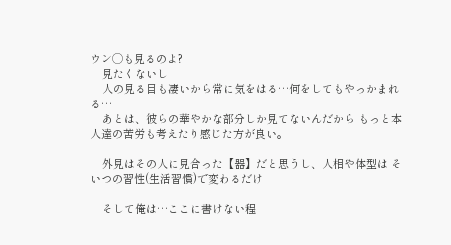ウン◯も見るのよ?
    見たくないし
    人の見る目も凄いから常に気をはる…何をしてもやっかまれる…
    あとは、彼らの華やかな部分しか見てないんだから もっと本人達の苦労も考えたり感じた方が良い。

    外見はその人に見合った【器】だと思うし、人相や体型は そいつの習性(生活習慣)で変わるだけ

    そして俺は…ここに書けない程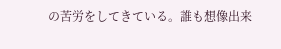の苦労をしてきている。誰も想像出来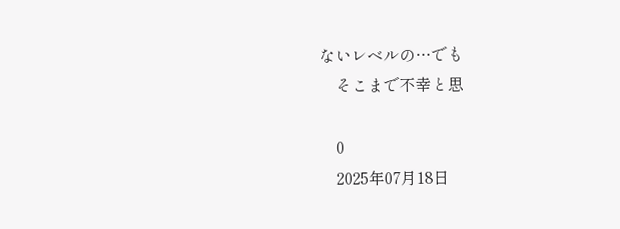ないレベルの…でも
    そこまで不幸と思

    0
    2025年07月18日